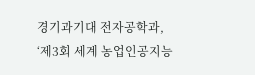경기과기대 전자공학과, ‘제3회 세계 농업인공지능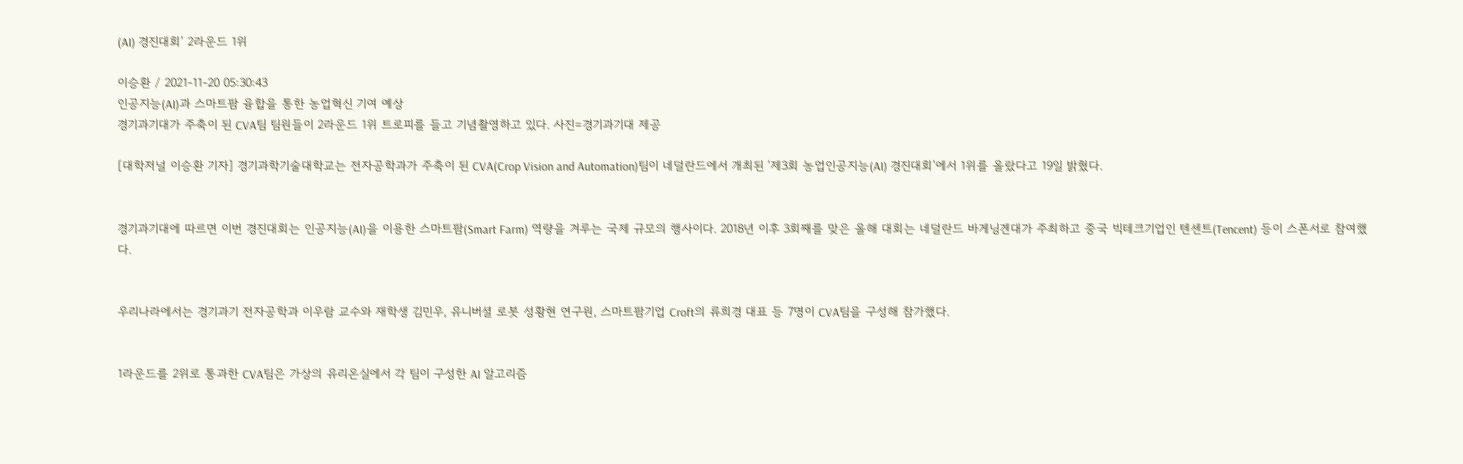(AI) 경진대회’ 2라운드 1위

이승환 / 2021-11-20 05:30:43
인공지능(AI)과 스마트팜 융합을 통한 농업혁신 기여 예상
경기과기대가 주축이 된 CVA팀 팀원들이 2라운드 1위 트로피를 들고 기념촬영하고 있다. 사진=경기과기대 제공

[대학저널 이승환 기자] 경기과학기술대학교는 전자공학과가 주축이 된 CVA(Crop Vision and Automation)팀이 네덜란드에서 개최된 ‘제3회 농업인공지능(AI) 경진대회’에서 1위를 올랐다고 19일 밝혔다.


경기과기대에 따르면 이번 경진대회는 인공지능(AI)을 이용한 스마트팜(Smart Farm) 역량을 겨루는 국제 규모의 행사이다. 2018년 이후 3회째를 맞은 올해 대회는 네덜란드 바게닝겐대가 주최하고 중국 빅테크기업인 텐센트(Tencent) 등이 스폰서로 참여했다.


우리나라에서는 경기과기 전자공학과 이우람 교수와 재학생 김민우, 유니버셜 로봇 성황현 연구원, 스마트팜기업 Croft의 류희경 대표 등 7명이 CVA팀을 구성해 참가했다.


1라운드를 2위로 통과한 CVA팀은 가상의 유리온실에서 각 팀이 구성한 AI 알고리즘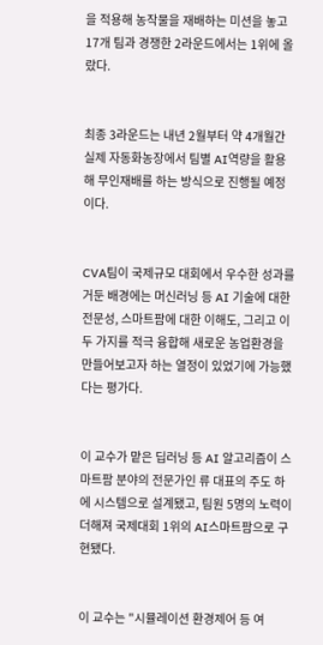을 적용해 농작물을 재배하는 미션을 놓고 17개 팀과 경쟁한 2라운드에서는 1위에 올랐다.


최종 3라운드는 내년 2월부터 약 4개월간 실제 자동화농장에서 팀별 AI역량을 활용해 무인재배를 하는 방식으로 진행될 예정이다.


CVA팀이 국제규모 대회에서 우수한 성과를 거둔 배경에는 머신러닝 등 AI 기술에 대한 전문성, 스마트팜에 대한 이해도, 그리고 이 두 가지를 적극 융합해 새로운 농업환경을 만들어보고자 하는 열정이 있었기에 가능했다는 평가다.


이 교수가 맡은 딥러닝 등 AI 알고리즘이 스마트팜 분야의 전문가인 류 대표의 주도 하에 시스템으로 설계됐고, 팀원 5명의 노력이 더해져 국제대회 1위의 AI스마트팜으로 구현됐다.


이 교수는 "시뮬레이션 환경제어 등 여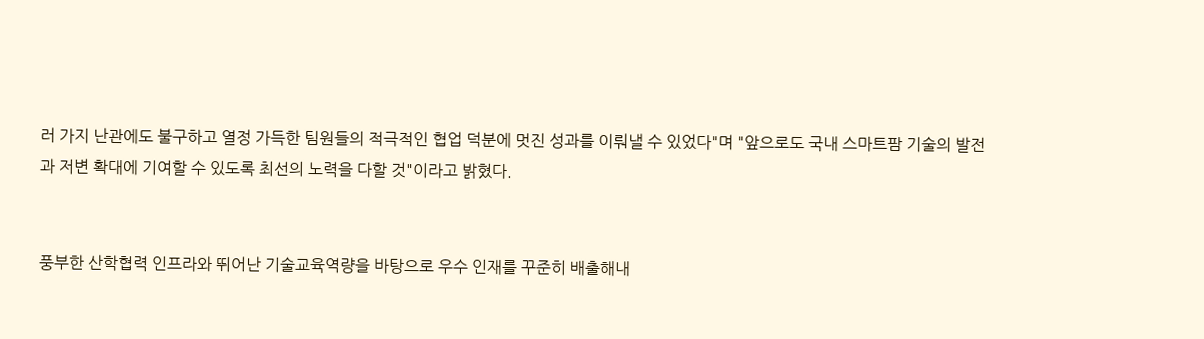러 가지 난관에도 불구하고 열정 가득한 팀원들의 적극적인 협업 덕분에 멋진 성과를 이뤄낼 수 있었다"며 "앞으로도 국내 스마트팜 기술의 발전과 저변 확대에 기여할 수 있도록 최선의 노력을 다할 것"이라고 밝혔다.


풍부한 산학협력 인프라와 뛰어난 기술교육역량을 바탕으로 우수 인재를 꾸준히 배출해내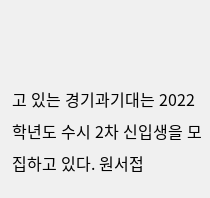고 있는 경기과기대는 2022학년도 수시 2차 신입생을 모집하고 있다. 원서접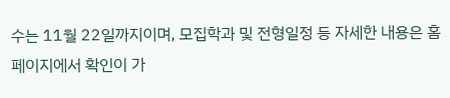수는 11월 22일까지이며, 모집학과 및 전형일정 등 자세한 내용은 홈페이지에서 확인이 가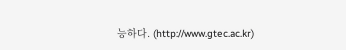능하다. (http://www.gtec.ac.kr)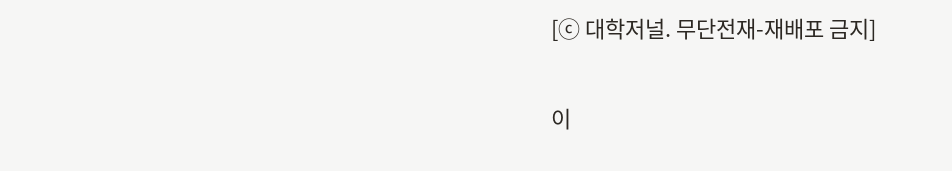[ⓒ 대학저널. 무단전재-재배포 금지]

이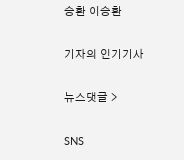승환 이승환

기자의 인기기사

뉴스댓글 >

SNS